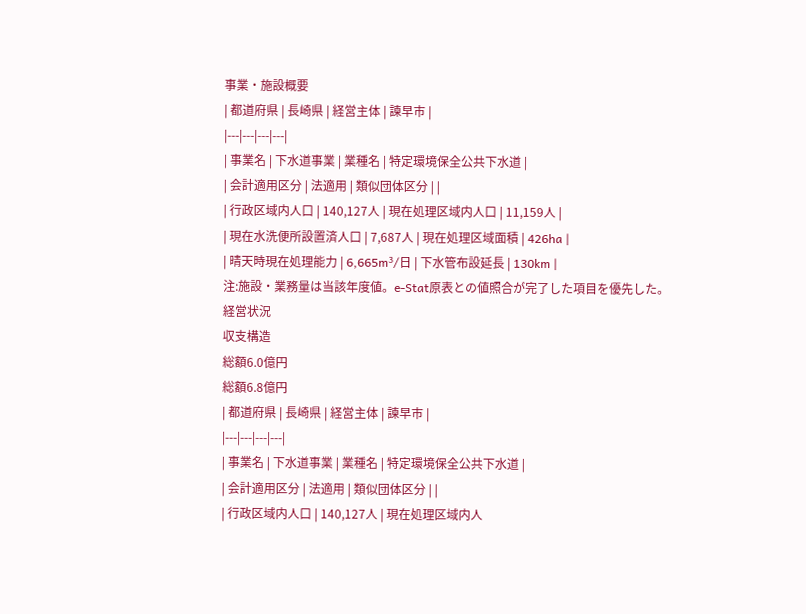事業・施設概要
| 都道府県 | 長崎県 | 経営主体 | 諫早市 |
|---|---|---|---|
| 事業名 | 下水道事業 | 業種名 | 特定環境保全公共下水道 |
| 会計適用区分 | 法適用 | 類似団体区分 | |
| 行政区域内人口 | 140,127人 | 現在処理区域内人口 | 11,159人 |
| 現在水洗便所設置済人口 | 7,687人 | 現在処理区域面積 | 426ha |
| 晴天時現在処理能力 | 6,665m³/日 | 下水管布設延長 | 130km |
注:施設・業務量は当該年度値。e-Stat原表との値照合が完了した項目を優先した。
経営状況
収支構造
総額6.0億円
総額6.8億円
| 都道府県 | 長崎県 | 経営主体 | 諫早市 |
|---|---|---|---|
| 事業名 | 下水道事業 | 業種名 | 特定環境保全公共下水道 |
| 会計適用区分 | 法適用 | 類似団体区分 | |
| 行政区域内人口 | 140,127人 | 現在処理区域内人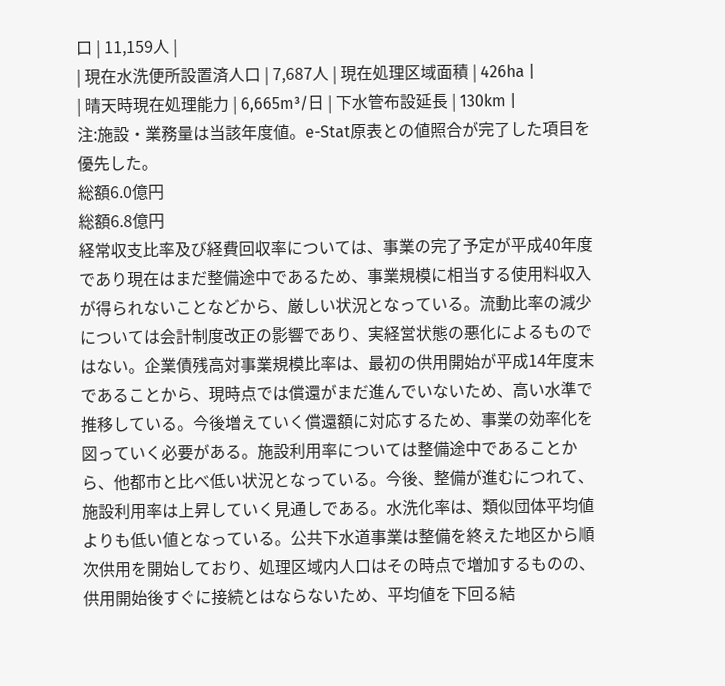口 | 11,159人 |
| 現在水洗便所設置済人口 | 7,687人 | 現在処理区域面積 | 426ha |
| 晴天時現在処理能力 | 6,665m³/日 | 下水管布設延長 | 130km |
注:施設・業務量は当該年度値。e-Stat原表との値照合が完了した項目を優先した。
総額6.0億円
総額6.8億円
経常収支比率及び経費回収率については、事業の完了予定が平成40年度であり現在はまだ整備途中であるため、事業規模に相当する使用料収入が得られないことなどから、厳しい状況となっている。流動比率の減少については会計制度改正の影響であり、実経営状態の悪化によるものではない。企業債残高対事業規模比率は、最初の供用開始が平成14年度末であることから、現時点では償還がまだ進んでいないため、高い水準で推移している。今後増えていく償還額に対応するため、事業の効率化を図っていく必要がある。施設利用率については整備途中であることから、他都市と比べ低い状況となっている。今後、整備が進むにつれて、施設利用率は上昇していく見通しである。水洗化率は、類似団体平均値よりも低い値となっている。公共下水道事業は整備を終えた地区から順次供用を開始しており、処理区域内人口はその時点で増加するものの、供用開始後すぐに接続とはならないため、平均値を下回る結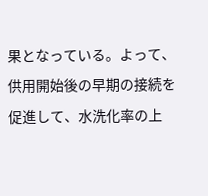果となっている。よって、供用開始後の早期の接続を促進して、水洗化率の上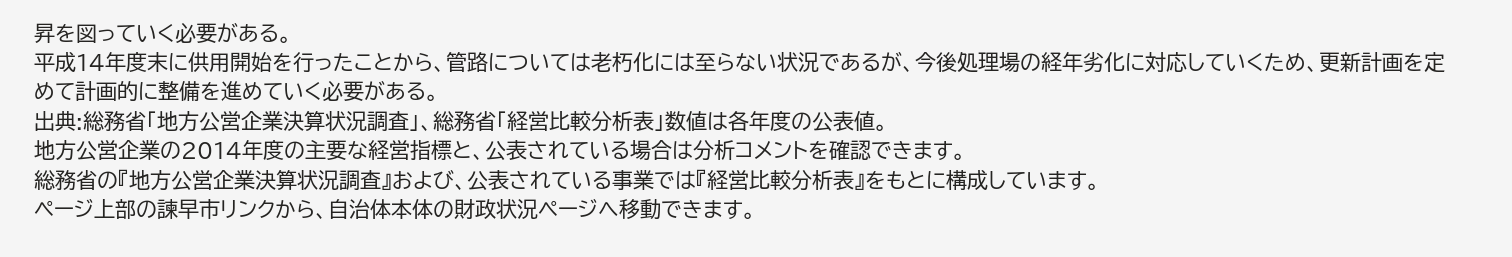昇を図っていく必要がある。
平成14年度末に供用開始を行ったことから、管路については老朽化には至らない状況であるが、今後処理場の経年劣化に対応していくため、更新計画を定めて計画的に整備を進めていく必要がある。
出典:総務省「地方公営企業決算状況調査」、総務省「経営比較分析表」数値は各年度の公表値。
地方公営企業の2014年度の主要な経営指標と、公表されている場合は分析コメントを確認できます。
総務省の『地方公営企業決算状況調査』および、公表されている事業では『経営比較分析表』をもとに構成しています。
ページ上部の諫早市リンクから、自治体本体の財政状況ページへ移動できます。